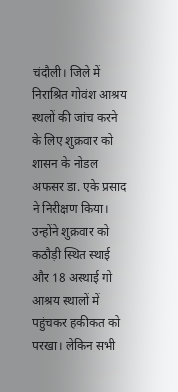चंदौली। जिले में निराश्रित गोवंश आश्रय स्थलों की जांच करने के लिए शुक्रवार को शासन के नोडल अफसर डा. एके प्रसाद ने निरीक्षण किया। उन्होंने शुक्रवार को कठौड़ी स्थित स्थाई और 18 अस्थाई गो आश्रय स्थालों में पहुंचकर हकीकत को परखा। लेकिन सभी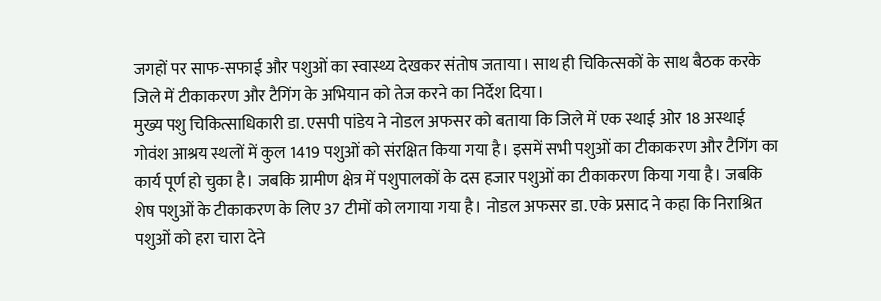जगहों पर साफ-सफाई और पशुओं का स्वास्थ्य देखकर संतोष जताया। साथ ही चिकित्सकों के साथ बैठक करके जिले में टीकाकरण और टैगिंग के अभियान को तेज करने का निर्देश दिया।
मुख्य पशु चिकित्साधिकारी डा. एसपी पांडेय ने नोडल अफसर को बताया कि जिले में एक स्थाई ओर 18 अस्थाई गोवंश आश्रय स्थलों में कुल 1419 पशुओं को संरक्षित किया गया है। इसमें सभी पशुओं का टीकाकरण और टैगिंग का कार्य पूर्ण हो चुका है। जबकि ग्रामीण क्षेत्र में पशुपालकों के दस हजार पशुओं का टीकाकरण किया गया है। जबकि शेष पशुओं के टीकाकरण के लिए 37 टीमों को लगाया गया है। नोडल अफसर डा. एके प्रसाद ने कहा कि निराश्रित पशुओं को हरा चारा देने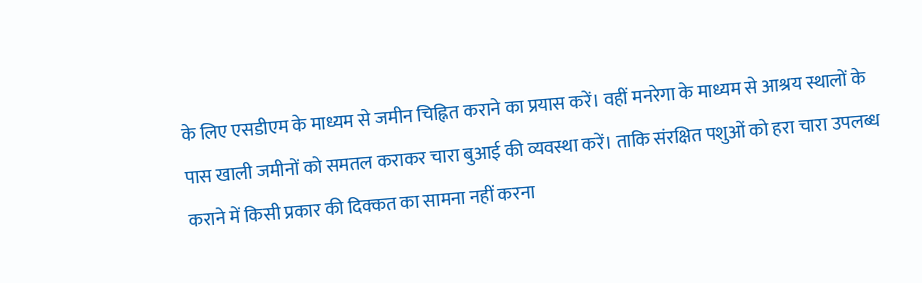के लिए एसडीएम के माध्यम से जमीन चिह्नित कराने का प्रयास करें। वहीं मनरेगा के माध्यम से आश्रय स्थालों के पास खाली जमीनों को समतल कराकर चारा बुआई की व्यवस्था करें। ताकि संरक्षित पशुओं को हरा चारा उपलब्ध कराने में किसी प्रकार की दिक्कत का सामना नहीं करना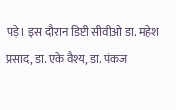पड़े। इस दौरान डिप्टी सीवीओ डा. महेश प्रसाद, डा. एके वैश्य, डा. पंकज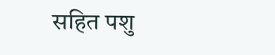सहित पशु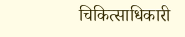चिकित्साधिकारी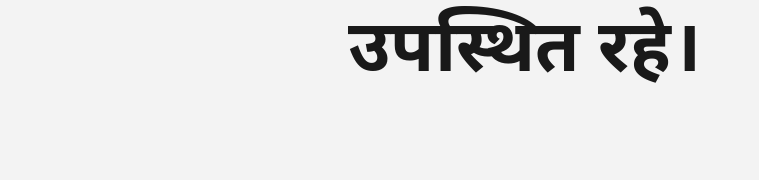उपस्थित रहे।